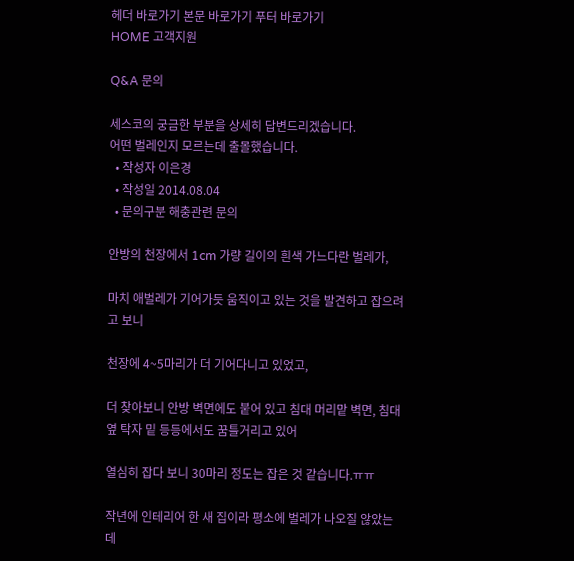헤더 바로가기 본문 바로가기 푸터 바로가기
HOME 고객지원

Q&A 문의

세스코의 궁금한 부분을 상세히 답변드리겠습니다.
어떤 벌레인지 모르는데 출몰했습니다.
  • 작성자 이은경
  • 작성일 2014.08.04
  • 문의구분 해충관련 문의

안방의 천장에서 1cm 가량 길이의 흰색 가느다란 벌레가,

마치 애벌레가 기어가듯 움직이고 있는 것을 발견하고 잡으려고 보니

천장에 4~5마리가 더 기어다니고 있었고,

더 찾아보니 안방 벽면에도 붙어 있고 침대 머리맡 벽면, 침대 옆 탁자 밑 등등에서도 꿈틀거리고 있어

열심히 잡다 보니 30마리 정도는 잡은 것 같습니다.ㅠㅠ

작년에 인테리어 한 새 집이라 평소에 벌레가 나오질 않았는데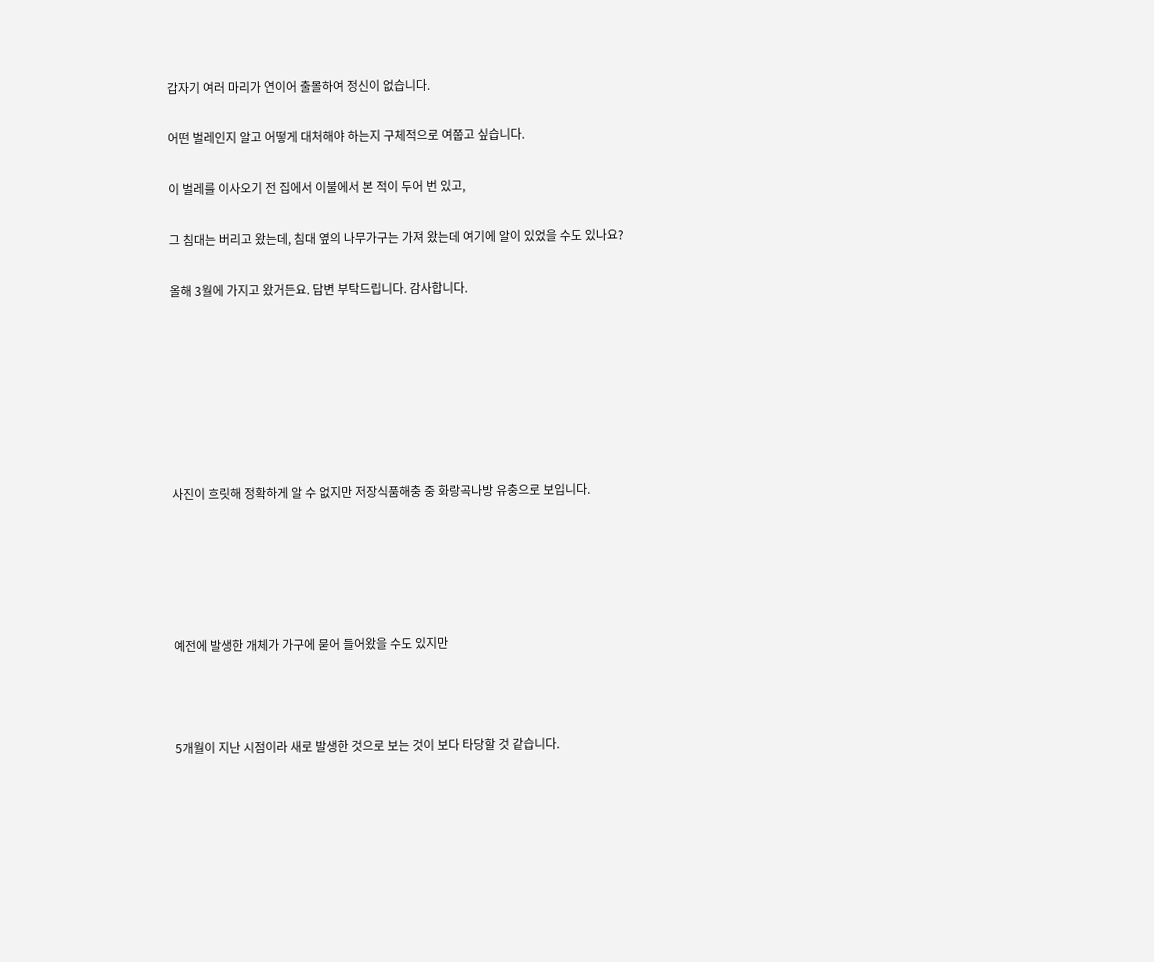갑자기 여러 마리가 연이어 출몰하여 정신이 없습니다.

어떤 벌레인지 알고 어떻게 대처해야 하는지 구체적으로 여쭙고 싶습니다.

이 벌레를 이사오기 전 집에서 이불에서 본 적이 두어 번 있고,

그 침대는 버리고 왔는데, 침대 옆의 나무가구는 가져 왔는데 여기에 알이 있었을 수도 있나요?

올해 3월에 가지고 왔거든요. 답변 부탁드립니다. 감사합니다.







사진이 흐릿해 정확하게 알 수 없지만 저장식품해충 중 화랑곡나방 유충으로 보입니다.





예전에 발생한 개체가 가구에 묻어 들어왔을 수도 있지만



5개월이 지난 시점이라 새로 발생한 것으로 보는 것이 보다 타당할 것 같습니다.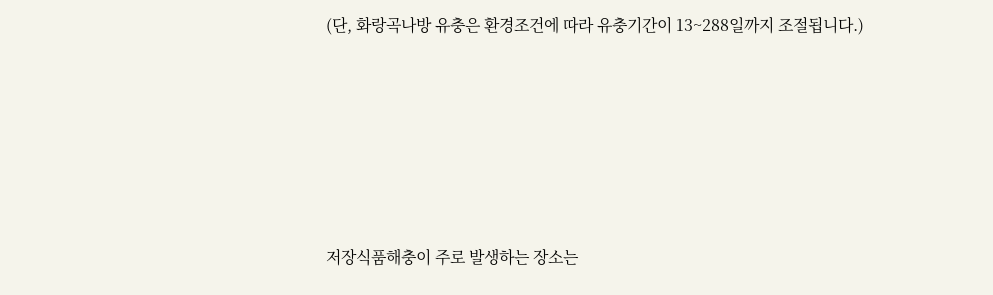(단, 화랑곡나방 유충은 환경조건에 따라 유충기간이 13~288일까지 조절됩니다.)







저장식품해충이 주로 발생하는 장소는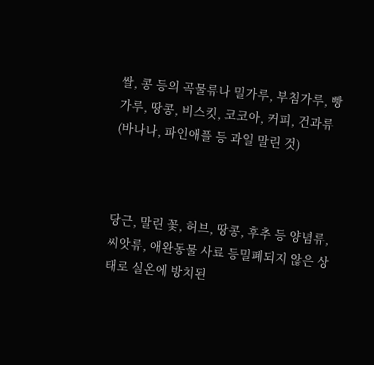쌀, 콩 등의 곡물류나 밀가루, 부침가루, 빵가루, 땅콩, 비스킷, 코코아, 커피, 건과류(바나나, 파인애플 등 과일 말린 것)



당근, 말린 꽃, 허브, 땅콩, 후추 등 양념류, 씨앗류, 애완동물 사료 등밀폐되지 않은 상태로 실온에 방치된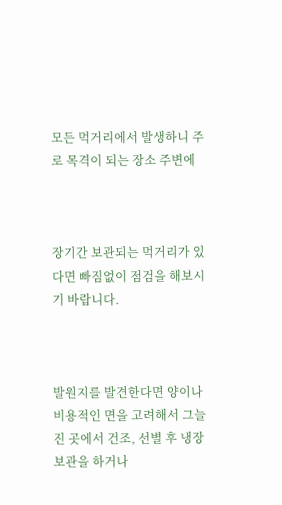모든 먹거리에서 발생하니 주로 목격이 되는 장소 주변에



장기간 보관되는 먹거리가 있다면 빠짐없이 점검을 해보시기 바랍니다.



발원지를 발견한다면 양이나 비용적인 면을 고려해서 그늘진 곳에서 건조, 선별 후 냉장보관을 하거나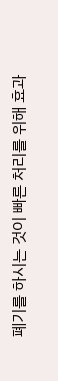폐기를 하시는 것이 빠른 처리를 위해 효과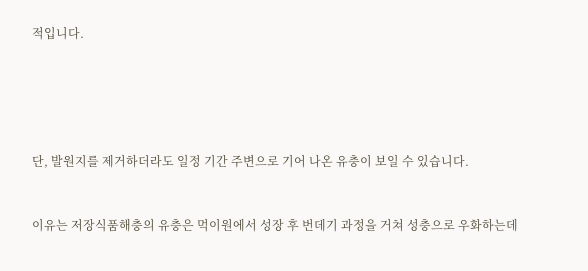적입니다.







단, 발원지를 제거하더라도 일정 기간 주변으로 기어 나온 유충이 보일 수 있습니다.



이유는 저장식품해충의 유충은 먹이원에서 성장 후 번데기 과정을 거쳐 성충으로 우화하는데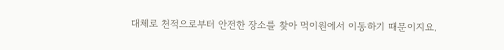대체로 천적으로부터 안전한 장소를 찾아 먹이원에서 이동하기 때문이지요.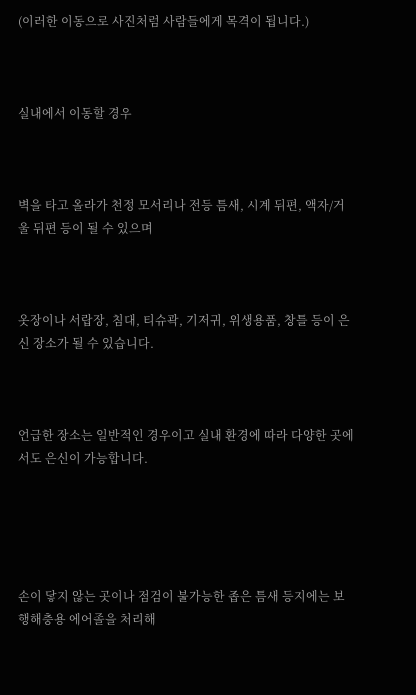(이러한 이동으로 사진처럼 사람들에게 목격이 됩니다.)



실내에서 이동할 경우



벽을 타고 올라가 천정 모서리나 전등 틈새, 시계 뒤편, 액자/거울 뒤편 등이 될 수 있으며



옷장이나 서랍장, 침대, 티슈곽, 기저귀, 위생용품, 창틀 등이 은신 장소가 될 수 있습니다.



언급한 장소는 일반적인 경우이고 실내 환경에 따라 다양한 곳에서도 은신이 가능합니다.





손이 닿지 않는 곳이나 점검이 불가능한 좁은 틈새 등지에는 보행해충용 에어졸을 처리해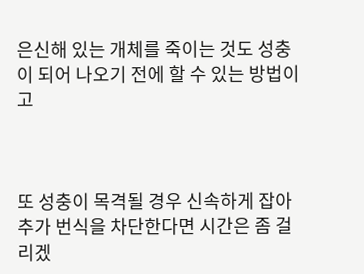은신해 있는 개체를 죽이는 것도 성충이 되어 나오기 전에 할 수 있는 방법이고



또 성충이 목격될 경우 신속하게 잡아 추가 번식을 차단한다면 시간은 좀 걸리겠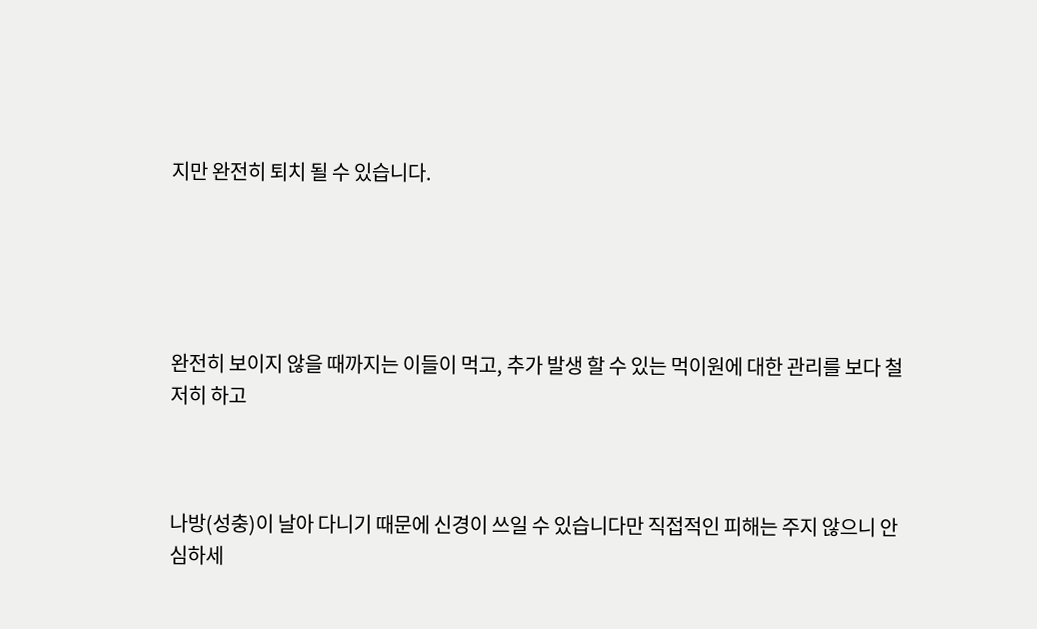지만 완전히 퇴치 될 수 있습니다.





완전히 보이지 않을 때까지는 이들이 먹고, 추가 발생 할 수 있는 먹이원에 대한 관리를 보다 철저히 하고



나방(성충)이 날아 다니기 때문에 신경이 쓰일 수 있습니다만 직접적인 피해는 주지 않으니 안심하세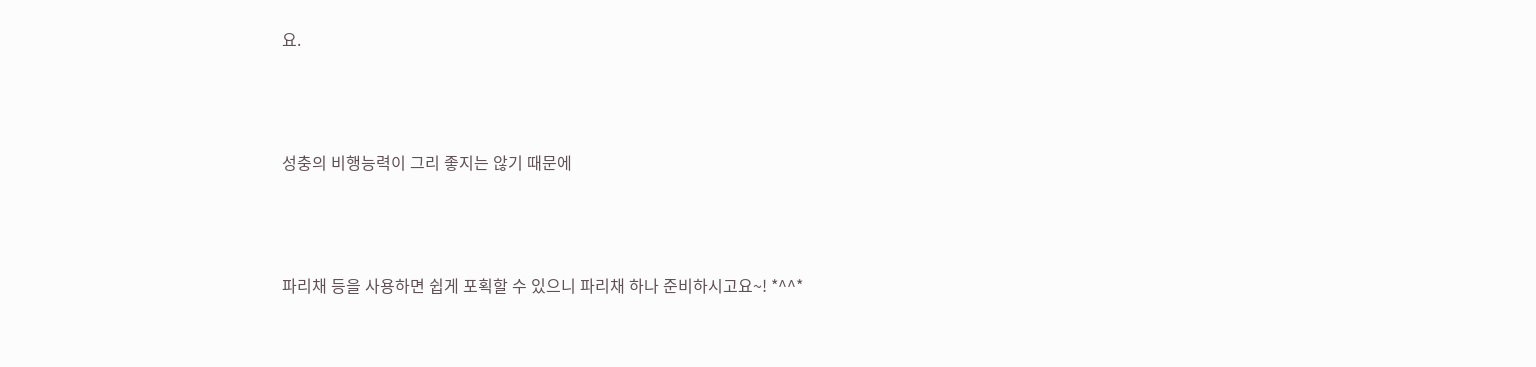요.



성충의 비행능력이 그리 좋지는 않기 때문에



파리채 등을 사용하면 쉽게 포획할 수 있으니 파리채 하나 준비하시고요~! *^^*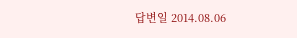답변일 2014.08.06